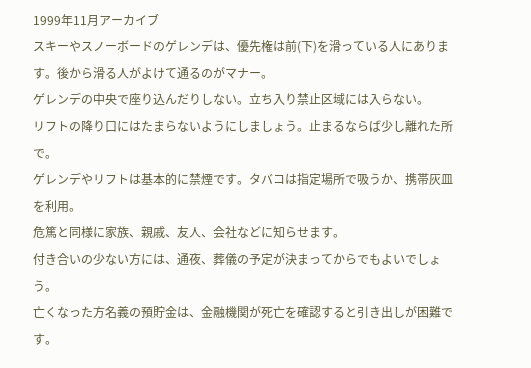1999年11月アーカイブ
スキーやスノーボードのゲレンデは、優先権は前(下)を滑っている人にあります。後から滑る人がよけて通るのがマナー。
ゲレンデの中央で座り込んだりしない。立ち入り禁止区域には入らない。
リフトの降り口にはたまらないようにしましょう。止まるならば少し離れた所で。
ゲレンデやリフトは基本的に禁煙です。タバコは指定場所で吸うか、携帯灰皿を利用。
危篤と同様に家族、親戚、友人、会社などに知らせます。
付き合いの少ない方には、通夜、葬儀の予定が決まってからでもよいでしょう。
亡くなった方名義の預貯金は、金融機関が死亡を確認すると引き出しが困難です。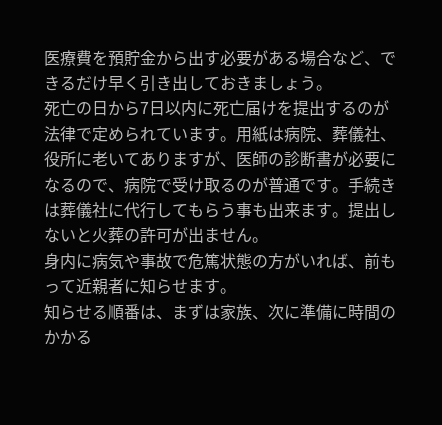医療費を預貯金から出す必要がある場合など、できるだけ早く引き出しておきましょう。
死亡の日から7日以内に死亡届けを提出するのが法律で定められています。用紙は病院、葬儀社、役所に老いてありますが、医師の診断書が必要になるので、病院で受け取るのが普通です。手続きは葬儀社に代行してもらう事も出来ます。提出しないと火葬の許可が出ません。
身内に病気や事故で危篤状態の方がいれば、前もって近親者に知らせます。
知らせる順番は、まずは家族、次に準備に時間のかかる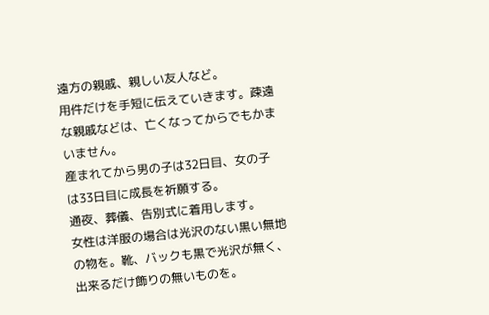遠方の親戚、親しい友人など。
用件だけを手短に伝えていきます。疎遠な親戚などは、亡くなってからでもかまいません。
産まれてから男の子は32日目、女の子は33日目に成長を祈願する。
通夜、葬儀、告別式に着用します。
女性は洋服の場合は光沢のない黒い無地の物を。靴、バックも黒で光沢が無く、出来るだけ飾りの無いものを。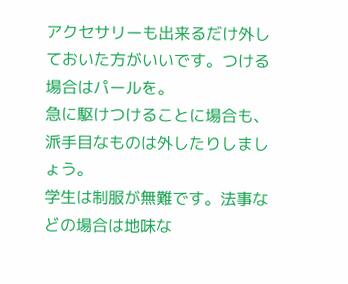アクセサリーも出来るだけ外しておいた方がいいです。つける場合はパールを。
急に駆けつけることに場合も、派手目なものは外したりしましょう。
学生は制服が無難です。法事などの場合は地味な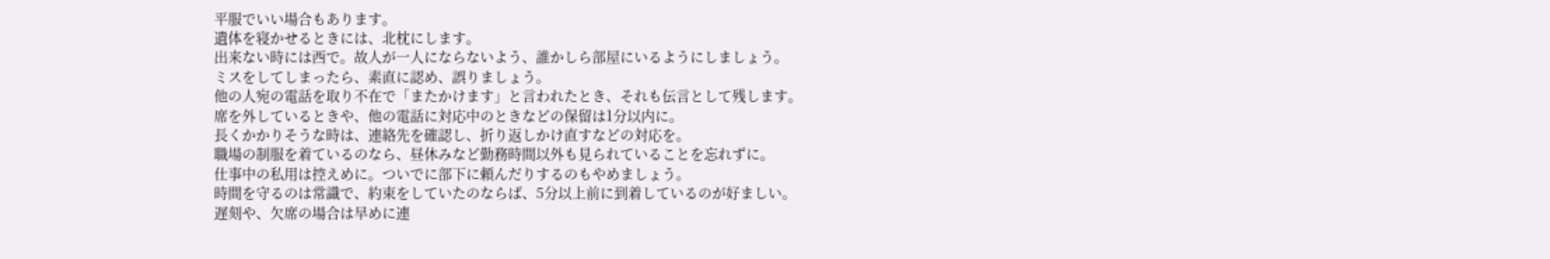平服でいい場合もあります。
遺体を寝かせるときには、北枕にします。
出来ない時には西で。故人が一人にならないよう、誰かしら部屋にいるようにしましょう。
ミスをしてしまったら、素直に認め、誤りましょう。
他の人宛の電話を取り不在で「またかけます」と言われたとき、それも伝言として残します。
席を外しているときや、他の電話に対応中のときなどの保留は1分以内に。
長くかかりそうな時は、連絡先を確認し、折り返しかけ直すなどの対応を。
職場の制服を着ているのなら、昼休みなど勤務時間以外も見られていることを忘れずに。
仕事中の私用は控えめに。ついでに部下に頼んだりするのもやめましょう。
時間を守るのは常識で、約束をしていたのならば、5分以上前に到着しているのが好ましい。
遅刻や、欠席の場合は早めに連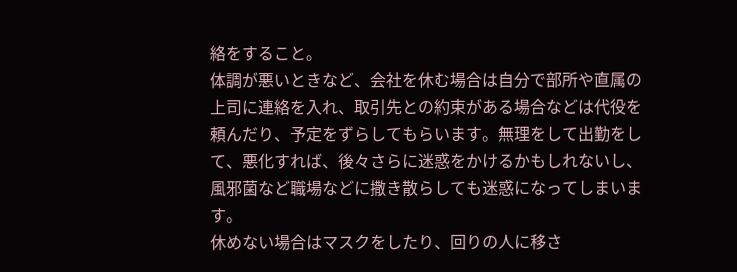絡をすること。
体調が悪いときなど、会社を休む場合は自分で部所や直属の上司に連絡を入れ、取引先との約束がある場合などは代役を頼んだり、予定をずらしてもらいます。無理をして出勤をして、悪化すれば、後々さらに迷惑をかけるかもしれないし、風邪菌など職場などに撒き散らしても迷惑になってしまいます。
休めない場合はマスクをしたり、回りの人に移さ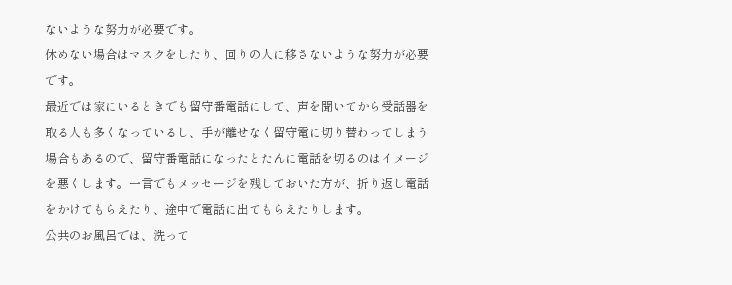ないような努力が必要です。
休めない場合はマスクをしたり、回りの人に移さないような努力が必要です。
最近では家にいるときでも留守番電話にして、声を聞いてから受話器を取る人も多くなっているし、手が離せなく留守電に切り替わってしまう場合もあるので、留守番電話になったとたんに電話を切るのはイメージを悪くします。一言でもメッセージを残しておいた方が、折り返し電話をかけてもらえたり、途中で電話に出てもらえたりします。
公共のお風呂では、洗って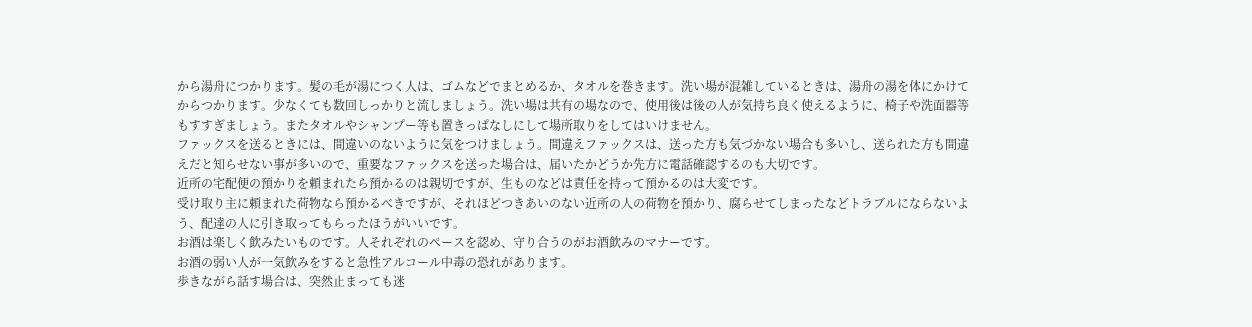から湯舟につかります。髪の毛が湯につく人は、ゴムなどでまとめるか、タオルを巻きます。洗い場が混雑しているときは、湯舟の湯を体にかけてからつかります。少なくても数回しっかりと流しましょう。洗い場は共有の場なので、使用後は後の人が気持ち良く使えるように、椅子や洗面器等もすすぎましょう。またタオルやシャンプー等も置きっぱなしにして場所取りをしてはいけません。
ファックスを送るときには、間違いのないように気をつけましょう。間違えファックスは、送った方も気づかない場合も多いし、送られた方も間違えだと知らせない事が多いので、重要なファックスを送った場合は、届いたかどうか先方に電話確認するのも大切です。
近所の宅配便の預かりを頼まれたら預かるのは親切ですが、生ものなどは責任を持って預かるのは大変です。
受け取り主に頼まれた荷物なら預かるべきですが、それほどつきあいのない近所の人の荷物を預かり、腐らせてしまったなどトラブルにならないよう、配達の人に引き取ってもらったほうがいいです。
お酒は楽しく飲みたいものです。人それぞれのぺースを認め、守り合うのがお酒飲みのマナーです。
お酒の弱い人が一気飲みをすると急性アルコール中毒の恐れがあります。
歩きながら話す場合は、突然止まっても迷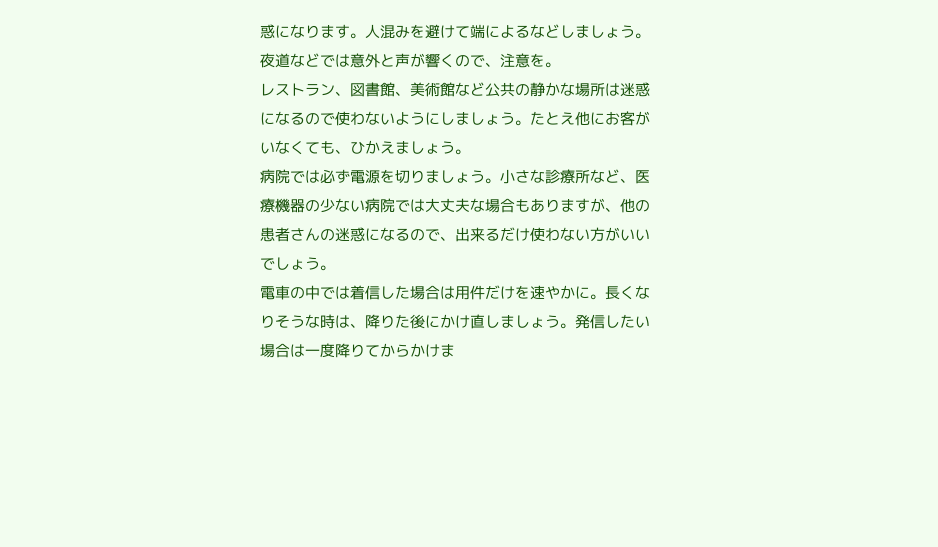惑になります。人混みを避けて端によるなどしましょう。
夜道などでは意外と声が響くので、注意を。
レストラン、図書館、美術館など公共の静かな場所は迷惑になるので使わないようにしましょう。たとえ他にお客がいなくても、ひかえましょう。
病院では必ず電源を切りましょう。小さな診療所など、医療機器の少ない病院では大丈夫な場合もありますが、他の患者さんの迷惑になるので、出来るだけ使わない方がいいでしょう。
電車の中では着信した場合は用件だけを速やかに。長くなりそうな時は、降りた後にかけ直しましょう。発信したい場合は一度降りてからかけま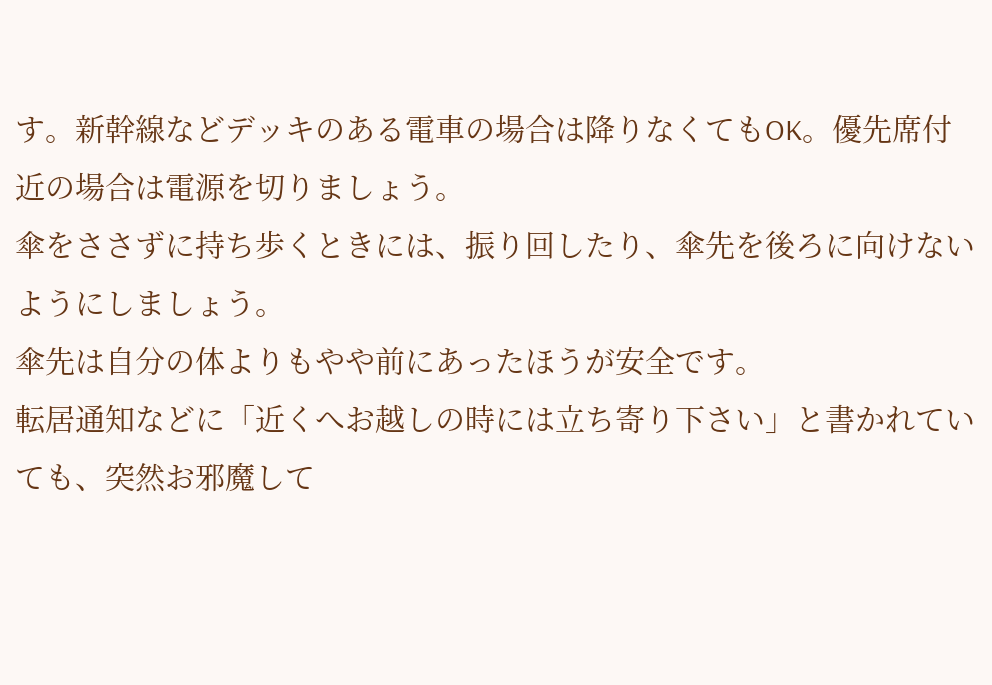す。新幹線などデッキのある電車の場合は降りなくてもOK。優先席付近の場合は電源を切りましょう。
傘をささずに持ち歩くときには、振り回したり、傘先を後ろに向けないようにしましょう。
傘先は自分の体よりもやや前にあったほうが安全です。
転居通知などに「近くへお越しの時には立ち寄り下さい」と書かれていても、突然お邪魔して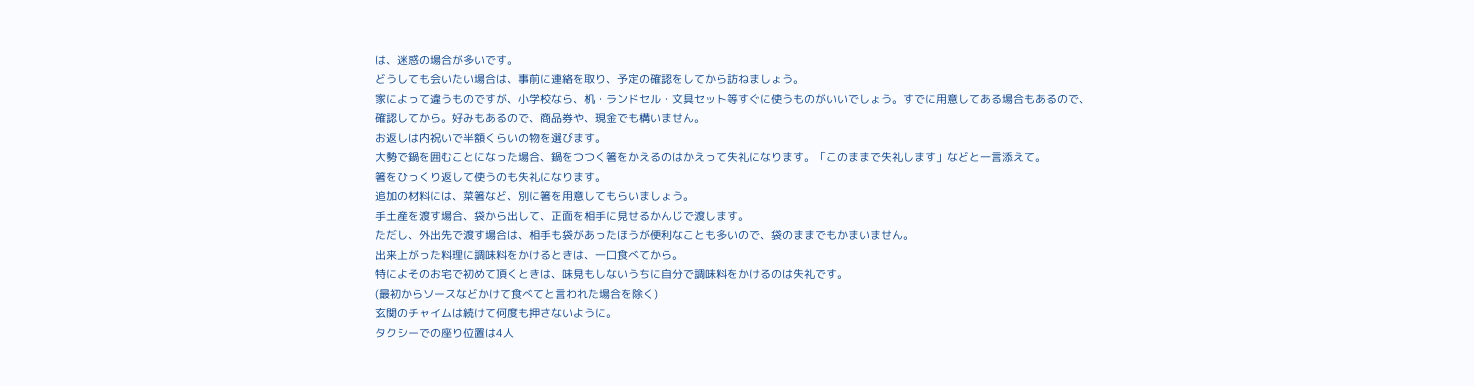は、迷惑の場合が多いです。
どうしても会いたい場合は、事前に連絡を取り、予定の確認をしてから訪ねましょう。
家によって違うものですが、小学校なら、机・ランドセル・文具セット等すぐに使うものがいいでしょう。すでに用意してある場合もあるので、確認してから。好みもあるので、商品券や、現金でも構いません。
お返しは内祝いで半額くらいの物を選びます。
大勢で鍋を囲むことになった場合、鍋をつつく箸をかえるのはかえって失礼になります。「このままで失礼します」などと一言添えて。
箸をひっくり返して使うのも失礼になります。
追加の材料には、菜箸など、別に箸を用意してもらいましょう。
手土産を渡す場合、袋から出して、正面を相手に見せるかんじで渡します。
ただし、外出先で渡す場合は、相手も袋があったほうが便利なことも多いので、袋のままでもかまいません。
出来上がった料理に調味料をかけるときは、一口食べてから。
特によそのお宅で初めて頂くときは、味見もしないうちに自分で調味料をかけるのは失礼です。
(最初からソースなどかけて食べてと言われた場合を除く)
玄関のチャイムは続けて何度も押さないように。
タクシーでの座り位置は4人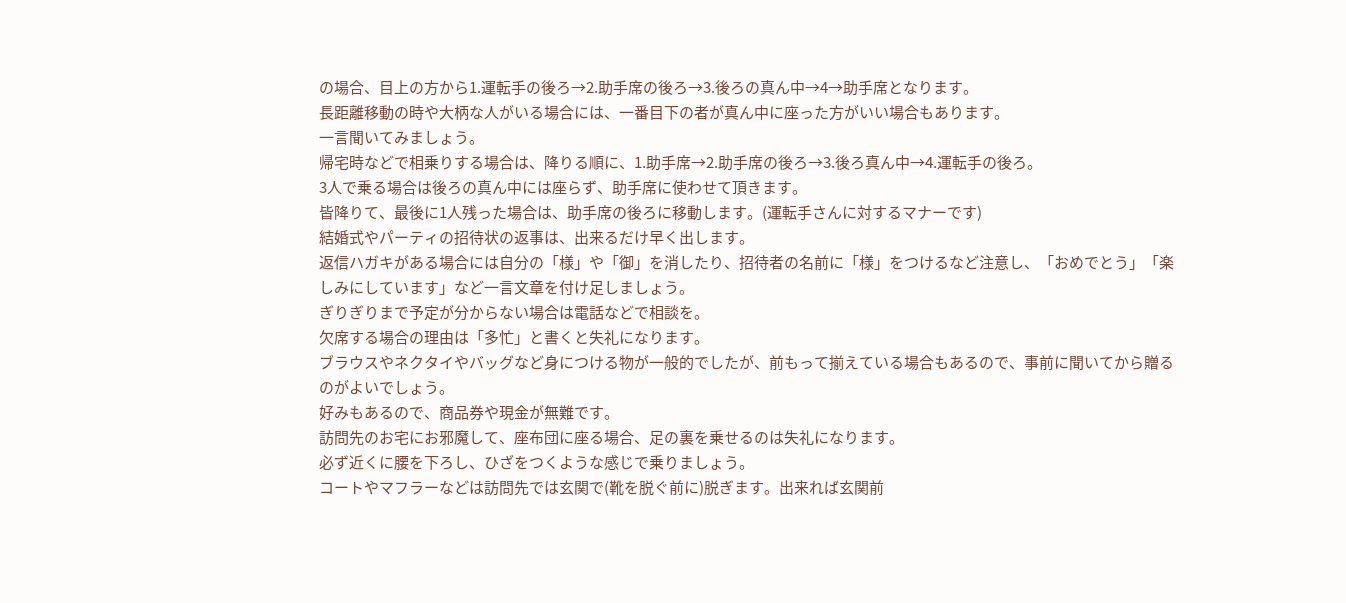の場合、目上の方から1.運転手の後ろ→2.助手席の後ろ→3.後ろの真ん中→4→助手席となります。
長距離移動の時や大柄な人がいる場合には、一番目下の者が真ん中に座った方がいい場合もあります。
一言聞いてみましょう。
帰宅時などで相乗りする場合は、降りる順に、1.助手席→2.助手席の後ろ→3.後ろ真ん中→4.運転手の後ろ。
3人で乗る場合は後ろの真ん中には座らず、助手席に使わせて頂きます。
皆降りて、最後に1人残った場合は、助手席の後ろに移動します。(運転手さんに対するマナーです)
結婚式やパーティの招待状の返事は、出来るだけ早く出します。
返信ハガキがある場合には自分の「様」や「御」を消したり、招待者の名前に「様」をつけるなど注意し、「おめでとう」「楽しみにしています」など一言文章を付け足しましょう。
ぎりぎりまで予定が分からない場合は電話などで相談を。
欠席する場合の理由は「多忙」と書くと失礼になります。
ブラウスやネクタイやバッグなど身につける物が一般的でしたが、前もって揃えている場合もあるので、事前に聞いてから贈るのがよいでしょう。
好みもあるので、商品券や現金が無難です。
訪問先のお宅にお邪魔して、座布団に座る場合、足の裏を乗せるのは失礼になります。
必ず近くに腰を下ろし、ひざをつくような感じで乗りましょう。
コートやマフラーなどは訪問先では玄関で(靴を脱ぐ前に)脱ぎます。出来れば玄関前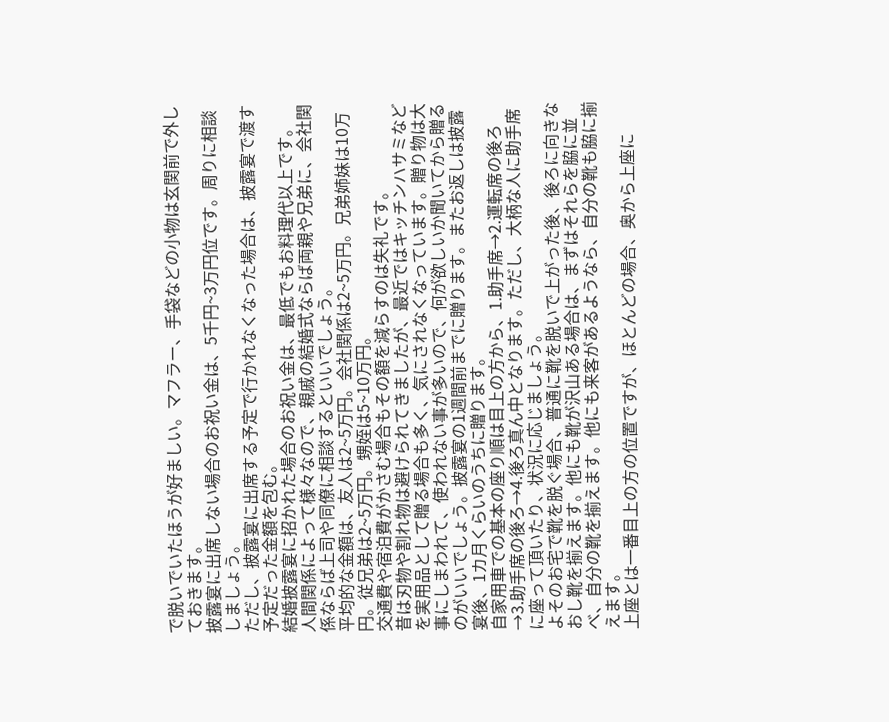で脱いでいたほうが好ましい。マフラー、手袋などの小物は玄関前で外しておきます。
披露宴に出席しない場合のお祝い金は、5千円~3万円位です。周りに相談しましょう。
ただし、披露宴に出席する予定で行かれなくなった場合は、披露宴で渡す予定だった金額を包む。
結婚披露宴に招かれた場合のお祝い金は、最低でもお料理代以上です。
人間関係によって様々なので、親戚の結婚式ならば両親や兄弟に、会社関係ならば上司や同僚に相談するといいでしょう。
平均的な金額は、友人は2~5万円。会社関係は2~5万円。兄弟姉妹は10万円。従兄弟は2~5万円。甥姪は5~10万円。
交通費や宿泊費がかさむ場合もその額を減らすのは失礼です。
昔は刃物や割れ物は避けられてきましたが、最近ではキッチンハサミなどを実用品として贈る場合も多く、気にされなくなっています。贈り物は大事にしまわれて、使われない事が多いので、何が欲しいか聞いてから贈るのがいいでしょう。披露宴の1週間前までに贈ります。またお返しは披露宴後、1カ月くらいのうちに贈ります。
自家用車での基本の座り順は目上の方から、1.助手席→2.運転席の後ろ→3.助手席の後ろ→4.後ろ真ん中となります。ただし、大柄な人に助手席に座って頂いたり、状況に応じましょう。
よそのお宅で靴を脱ぐ場合、普通に靴を脱いで上がった後、後ろに向きなおし靴を揃えます。他にも靴が沢山ある場合は、まずはそれらを脇に並べ、自分の靴を揃えます。他にも来客があるようなら、自分の靴も脇に揃えます。
上座とは一番目上の方の位置ですが、ほとんどの場合、奥から上座に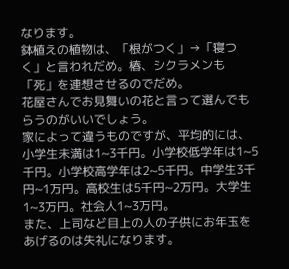なります。
鉢植えの植物は、「根がつく」→「寝つく」と言われだめ。椿、シクラメンも「死」を連想させるのでだめ。
花屋さんでお見舞いの花と言って選んでもらうのがいいでしょう。
家によって違うものですが、平均的には、小学生未満は1~3千円。小学校低学年は1~5千円。小学校高学年は2~5千円。中学生3千円~1万円。高校生は5千円~2万円。大学生1~3万円。社会人1~3万円。
また、上司など目上の人の子供にお年玉をあげるのは失礼になります。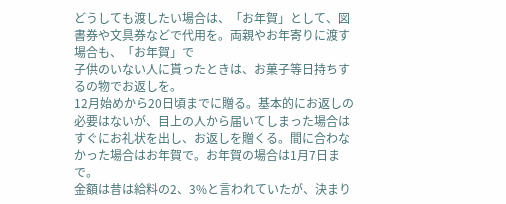どうしても渡したい場合は、「お年賀」として、図書券や文具券などで代用を。両親やお年寄りに渡す場合も、「お年賀」で
子供のいない人に貰ったときは、お菓子等日持ちするの物でお返しを。
12月始めから20日頃までに贈る。基本的にお返しの必要はないが、目上の人から届いてしまった場合はすぐにお礼状を出し、お返しを贈くる。間に合わなかった場合はお年賀で。お年賀の場合は1月7日まで。
金額は昔は給料の2、3%と言われていたが、決まり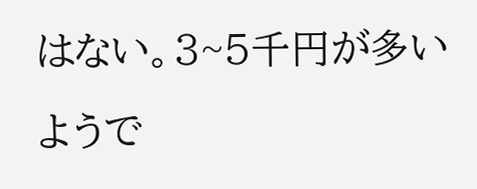はない。3~5千円が多いようで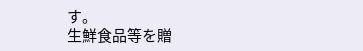す。
生鮮食品等を贈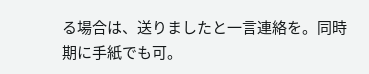る場合は、送りましたと一言連絡を。同時期に手紙でも可。